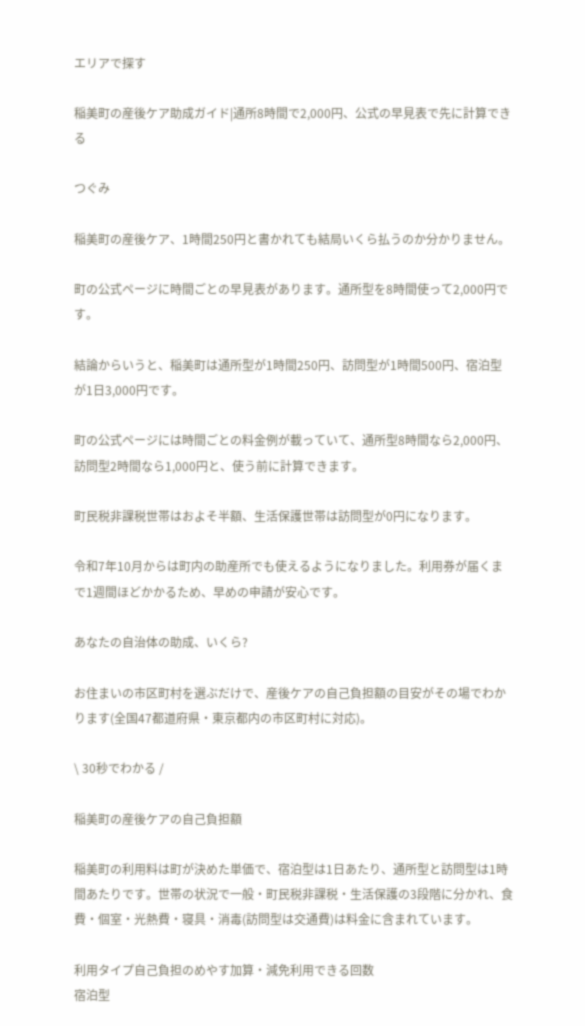エリアで探す

稲美町の産後ケア助成ガイド|通所8時間で2,000円、公式の早見表で先に計算できる

つぐみ

稲美町の産後ケア、1時間250円と書かれても結局いくら払うのか分かりません。

町の公式ページに時間ごとの早見表があります。通所型を8時間使って2,000円です。

結論からいうと、稲美町は通所型が1時間250円、訪問型が1時間500円、宿泊型が1日3,000円です。

町の公式ページには時間ごとの料金例が載っていて、通所型8時間なら2,000円、訪問型2時間なら1,000円と、使う前に計算できます。

町民税非課税世帯はおよそ半額、生活保護世帯は訪問型が0円になります。

令和7年10月からは町内の助産所でも使えるようになりました。利用券が届くまで1週間ほどかかるため、早めの申請が安心です。

あなたの自治体の助成、いくら?

お住まいの市区町村を選ぶだけで、産後ケアの自己負担額の目安がその場でわかります(全国47都道府県・東京都内の市区町村に対応)。

\ 30秒でわかる /

稲美町の産後ケアの自己負担額

稲美町の利用料は町が決めた単価で、宿泊型は1日あたり、通所型と訪問型は1時間あたりです。世帯の状況で一般・町民税非課税・生活保護の3段階に分かれ、食費・個室・光熱費・寝具・消毒(訪問型は交通費)は料金に含まれています。

利用タイプ自己負担のめやす加算・減免利用できる回数
宿泊型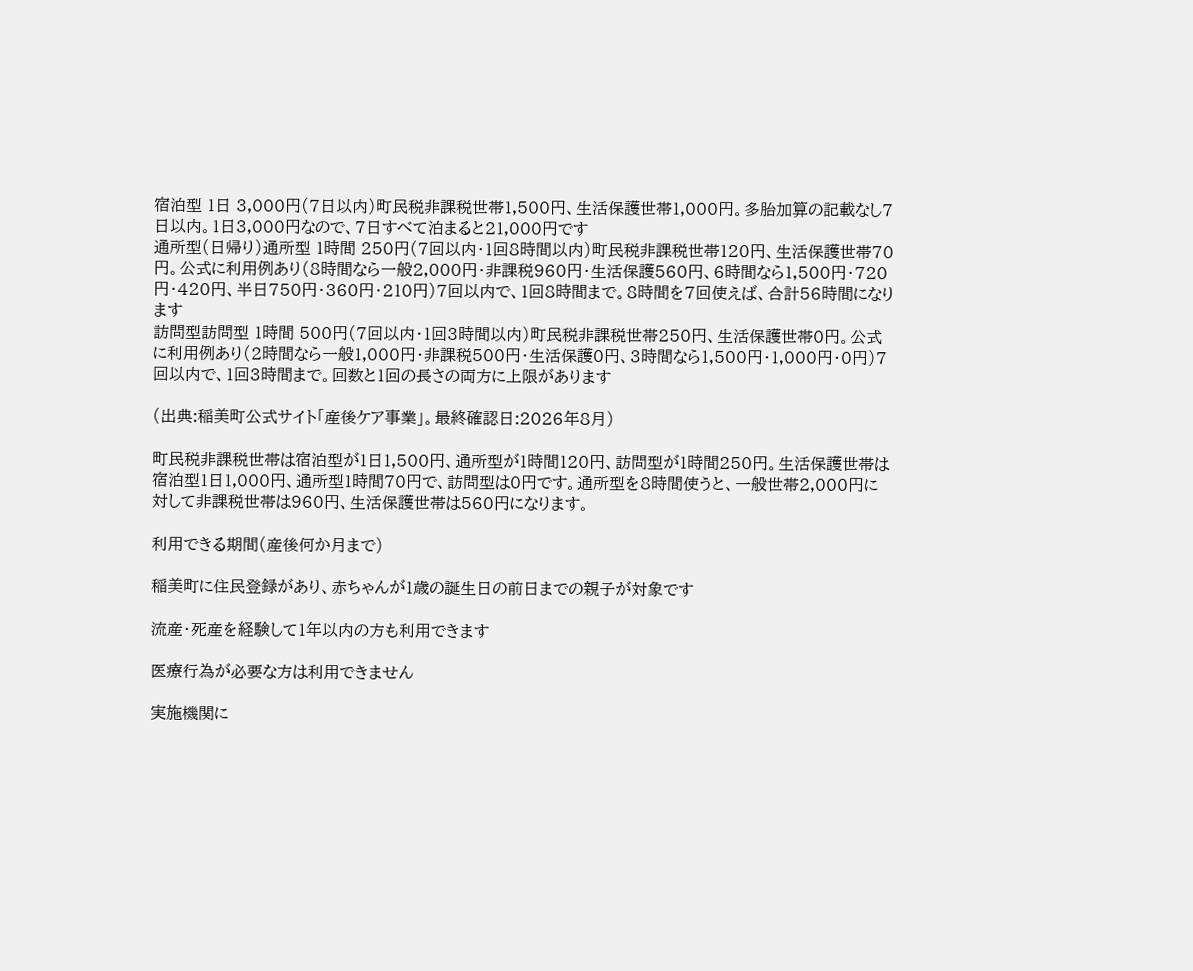宿泊型 1日 3,000円(7日以内)町民税非課税世帯1,500円、生活保護世帯1,000円。多胎加算の記載なし7日以内。1日3,000円なので、7日すべて泊まると21,000円です
通所型(日帰り)通所型 1時間 250円(7回以内・1回8時間以内)町民税非課税世帯120円、生活保護世帯70円。公式に利用例あり(8時間なら一般2,000円・非課税960円・生活保護560円、6時間なら1,500円・720円・420円、半日750円・360円・210円)7回以内で、1回8時間まで。8時間を7回使えば、合計56時間になります
訪問型訪問型 1時間 500円(7回以内・1回3時間以内)町民税非課税世帯250円、生活保護世帯0円。公式に利用例あり(2時間なら一般1,000円・非課税500円・生活保護0円、3時間なら1,500円・1,000円・0円)7回以内で、1回3時間まで。回数と1回の長さの両方に上限があります

(出典:稲美町公式サイト「産後ケア事業」。最終確認日:2026年8月)

町民税非課税世帯は宿泊型が1日1,500円、通所型が1時間120円、訪問型が1時間250円。生活保護世帯は宿泊型1日1,000円、通所型1時間70円で、訪問型は0円です。通所型を8時間使うと、一般世帯2,000円に対して非課税世帯は960円、生活保護世帯は560円になります。

利用できる期間(産後何か月まで)

稲美町に住民登録があり、赤ちゃんが1歳の誕生日の前日までの親子が対象です

流産・死産を経験して1年以内の方も利用できます

医療行為が必要な方は利用できません

実施機関に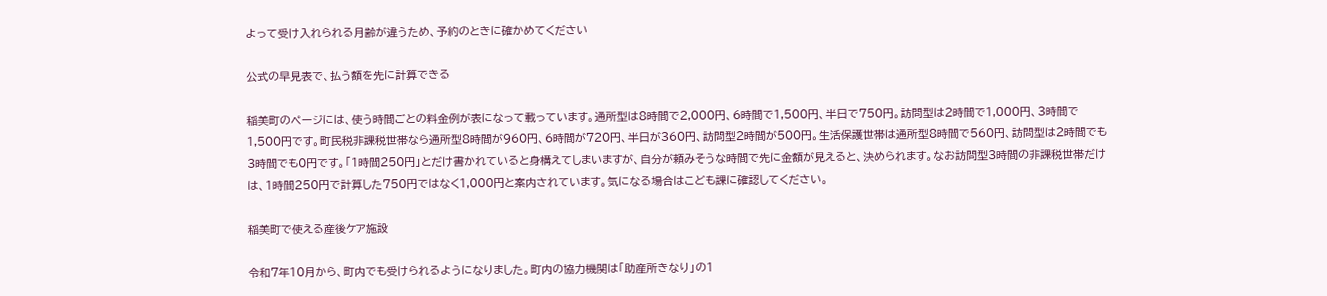よって受け入れられる月齢が違うため、予約のときに確かめてください

公式の早見表で、払う額を先に計算できる

稲美町のページには、使う時間ごとの料金例が表になって載っています。通所型は8時間で2,000円、6時間で1,500円、半日で750円。訪問型は2時間で1,000円、3時間で1,500円です。町民税非課税世帯なら通所型8時間が960円、6時間が720円、半日が360円、訪問型2時間が500円。生活保護世帯は通所型8時間で560円、訪問型は2時間でも3時間でも0円です。「1時間250円」とだけ書かれていると身構えてしまいますが、自分が頼みそうな時間で先に金額が見えると、決められます。なお訪問型3時間の非課税世帯だけは、1時間250円で計算した750円ではなく1,000円と案内されています。気になる場合はこども課に確認してください。

稲美町で使える産後ケア施設

令和7年10月から、町内でも受けられるようになりました。町内の協力機関は「助産所きなり」の1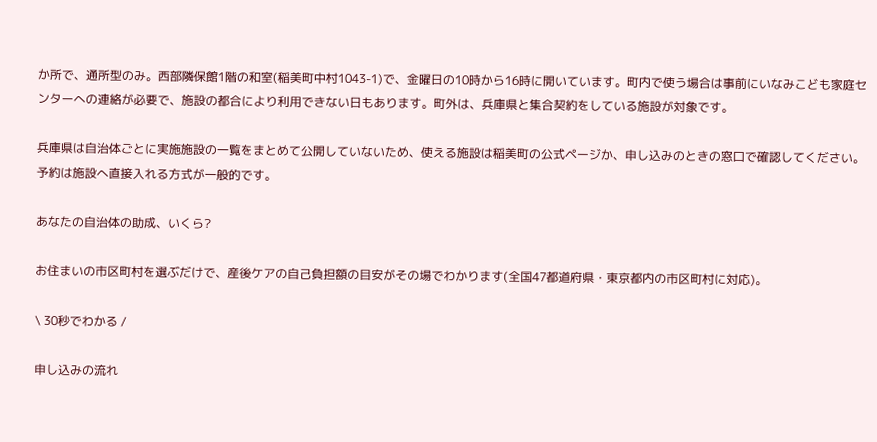か所で、通所型のみ。西部隣保館1階の和室(稲美町中村1043-1)で、金曜日の10時から16時に開いています。町内で使う場合は事前にいなみこども家庭センターへの連絡が必要で、施設の都合により利用できない日もあります。町外は、兵庫県と集合契約をしている施設が対象です。

兵庫県は自治体ごとに実施施設の一覧をまとめて公開していないため、使える施設は稲美町の公式ページか、申し込みのときの窓口で確認してください。予約は施設へ直接入れる方式が一般的です。

あなたの自治体の助成、いくら?

お住まいの市区町村を選ぶだけで、産後ケアの自己負担額の目安がその場でわかります(全国47都道府県・東京都内の市区町村に対応)。

\ 30秒でわかる /

申し込みの流れ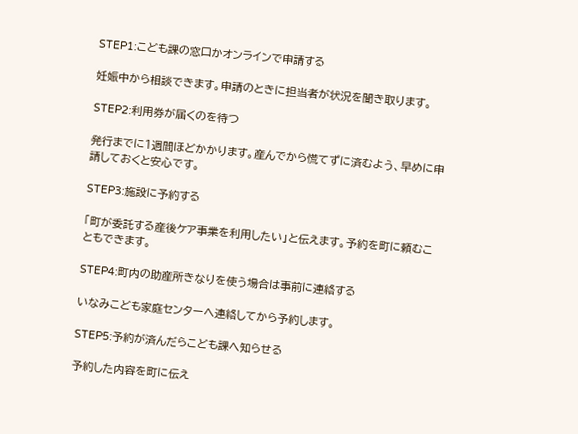STEP1:こども課の窓口かオンラインで申請する

妊娠中から相談できます。申請のときに担当者が状況を聞き取ります。

STEP2:利用券が届くのを待つ

発行までに1週間ほどかかります。産んでから慌てずに済むよう、早めに申請しておくと安心です。

STEP3:施設に予約する

「町が委託する産後ケア事業を利用したい」と伝えます。予約を町に頼むこともできます。

STEP4:町内の助産所きなりを使う場合は事前に連絡する

いなみこども家庭センターへ連絡してから予約します。

STEP5:予約が済んだらこども課へ知らせる

予約した内容を町に伝え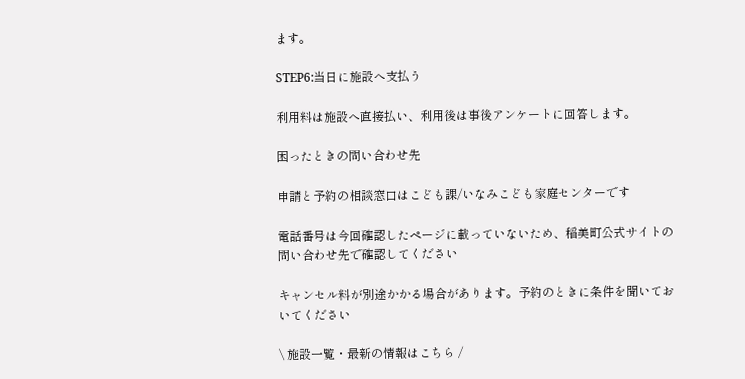ます。

STEP6:当日に施設へ支払う

利用料は施設へ直接払い、利用後は事後アンケートに回答します。

困ったときの問い合わせ先

申請と予約の相談窓口はこども課/いなみこども家庭センターです

電話番号は今回確認したページに載っていないため、稲美町公式サイトの問い合わせ先で確認してください

キャンセル料が別途かかる場合があります。予約のときに条件を聞いておいてください

\ 施設一覧・最新の情報はこちら /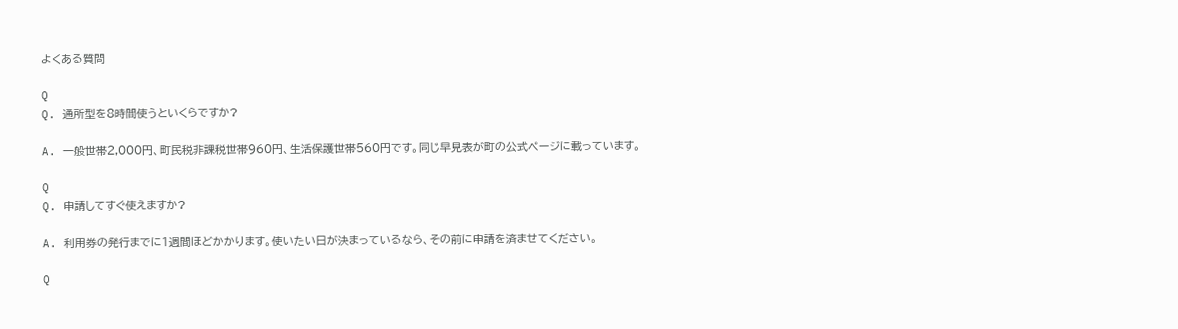よくある質問

Q
Q. 通所型を8時間使うといくらですか?

A. 一般世帯2,000円、町民税非課税世帯960円、生活保護世帯560円です。同じ早見表が町の公式ページに載っています。

Q
Q. 申請してすぐ使えますか?

A. 利用券の発行までに1週間ほどかかります。使いたい日が決まっているなら、その前に申請を済ませてください。

Q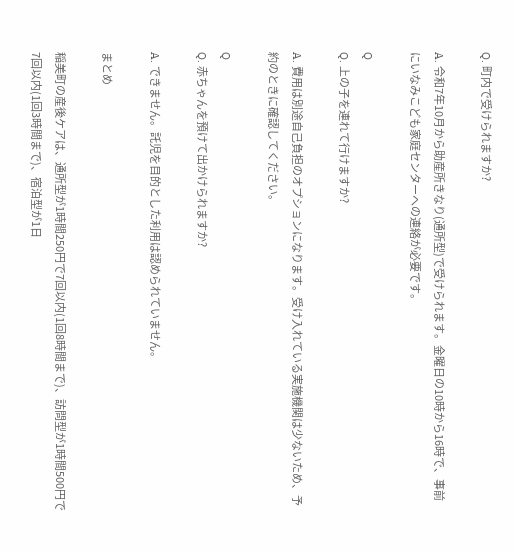Q. 町内で受けられますか?

A. 令和7年10月から助産所きなり(通所型)で受けられます。金曜日の10時から16時で、事前にいなみこども家庭センターへの連絡が必要です。

Q
Q. 上の子を連れて行けますか?

A. 費用は別途自己負担のオプションになります。受け入れている実施機関は少ないため、予約のときに確認してください。

Q
Q. 赤ちゃんを預けて出かけられますか?

A. できません。託児を目的とした利用は認められていません。

まとめ

稲美町の産後ケアは、通所型が1時間250円で7回以内(1回8時間まで)、訪問型が1時間500円で7回以内(1回3時間まで)、宿泊型が1日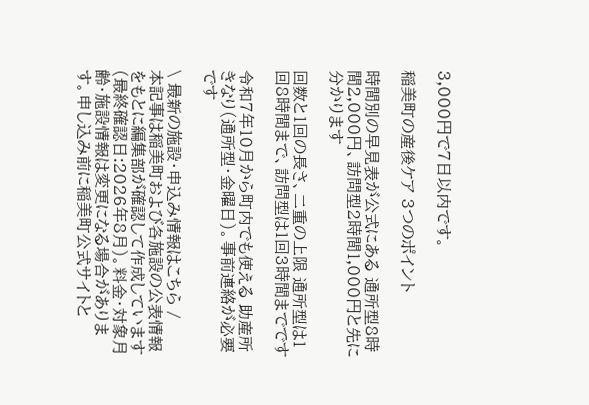3,000円で7日以内です。

稲美町の産後ケア 3つのポイント

時間別の早見表が公式にある 通所型8時間2,000円、訪問型2時間1,000円と先に分かります

回数と1回の長さ、二重の上限 通所型は1回8時間まで、訪問型は1回3時間までです

令和7年10月から町内でも使える 助産所きなり(通所型・金曜日)。事前連絡が必要です

\ 最新の施設・申込み情報はこちら /
本記事は稲美町および各施設の公表情報をもとに編集部が確認して作成しています(最終確認日:2026年8月)。料金・対象月齢・施設情報は変更になる場合があります。申し込み前に稲美町公式サイトと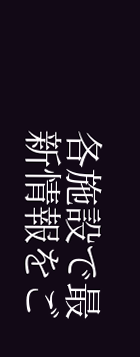各施設で最新情報をご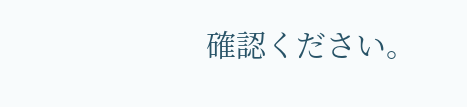確認ください。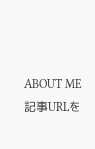ABOUT ME
記事URLを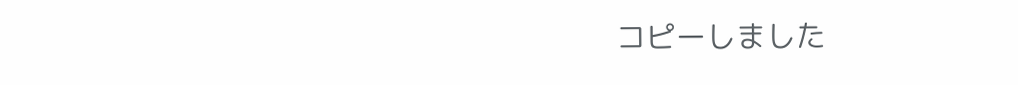コピーしました